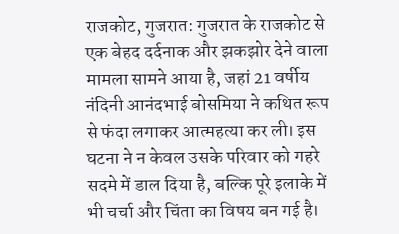राजकोट, गुजरात: गुजरात के राजकोट से एक बेहद दर्दनाक और झकझोर देने वाला मामला सामने आया है, जहां 21 वर्षीय नंदिनी आनंदभाई बोसमिया ने कथित रूप से फंदा लगाकर आत्महत्या कर ली। इस घटना ने न केवल उसके परिवार को गहरे सदमे में डाल दिया है, बल्कि पूरे इलाके में भी चर्चा और चिंता का विषय बन गई है।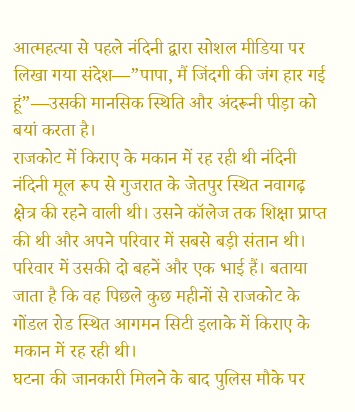आत्महत्या से पहले नंदिनी द्वारा सोशल मीडिया पर लिखा गया संदेश—”पापा, मैं जिंदगी की जंग हार गई हूं”—उसकी मानसिक स्थिति और अंदरूनी पीड़ा को बयां करता है।
राजकोट में किराए के मकान में रह रही थी नंदिनी
नंदिनी मूल रूप से गुजरात के जेतपुर स्थित नवागढ़ क्षेत्र की रहने वाली थी। उसने कॉलेज तक शिक्षा प्राप्त की थी और अपने परिवार में सबसे बड़ी संतान थी। परिवार में उसकी दो बहनें और एक भाई हैं। बताया जाता है कि वह पिछले कुछ महीनों से राजकोट के गोंडल रोड स्थित आगमन सिटी इलाके में किराए के मकान में रह रही थी।
घटना की जानकारी मिलने के बाद पुलिस मौके पर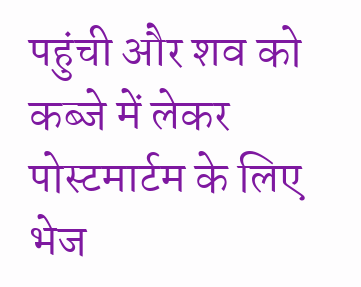पहुंची और शव को कब्जे में लेकर पोस्टमार्टम के लिए भेज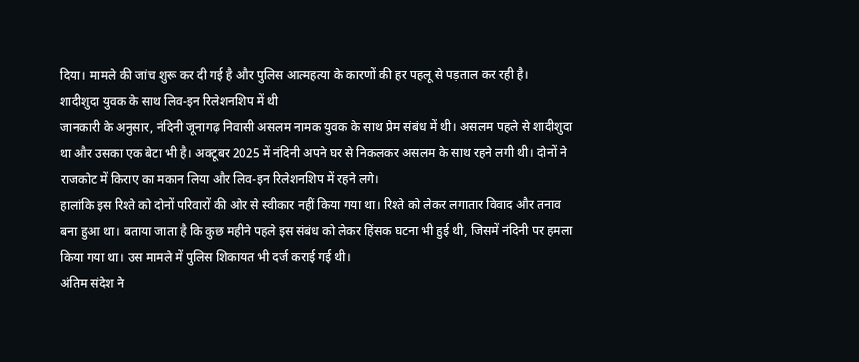दिया। मामले की जांच शुरू कर दी गई है और पुलिस आत्महत्या के कारणों की हर पहलू से पड़ताल कर रही है।
शादीशुदा युवक के साथ लिव-इन रिलेशनशिप में थी
जानकारी के अनुसार, नंदिनी जूनागढ़ निवासी असलम नामक युवक के साथ प्रेम संबंध में थी। असलम पहले से शादीशुदा था और उसका एक बेटा भी है। अक्टूबर 2025 में नंदिनी अपने घर से निकलकर असलम के साथ रहने लगी थी। दोनों ने राजकोट में किराए का मकान लिया और लिव-इन रिलेशनशिप में रहने लगे।
हालांकि इस रिश्ते को दोनों परिवारों की ओर से स्वीकार नहीं किया गया था। रिश्ते को लेकर लगातार विवाद और तनाव बना हुआ था। बताया जाता है कि कुछ महीने पहले इस संबंध को लेकर हिंसक घटना भी हुई थी, जिसमें नंदिनी पर हमला किया गया था। उस मामले में पुलिस शिकायत भी दर्ज कराई गई थी।
अंतिम संदेश ने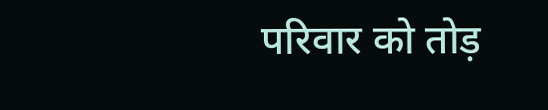परिवार को तोड़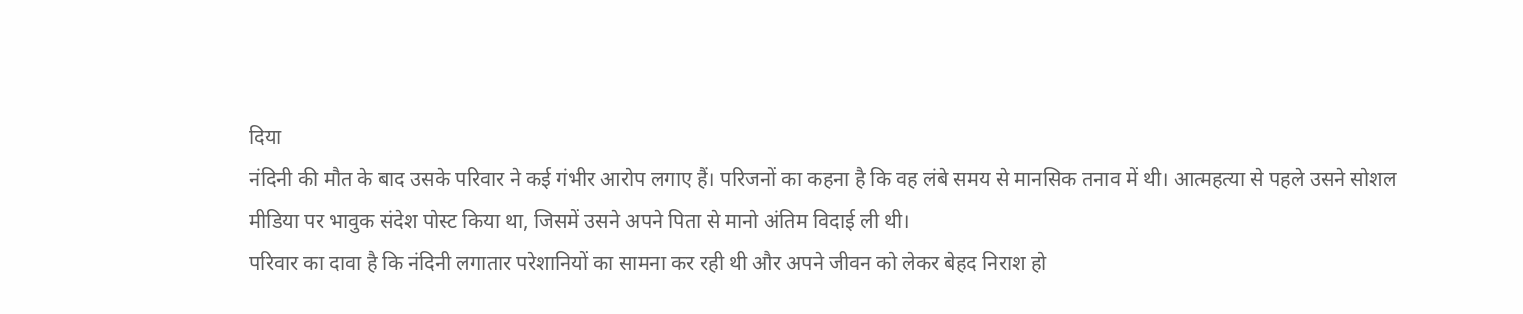दिया
नंदिनी की मौत के बाद उसके परिवार ने कई गंभीर आरोप लगाए हैं। परिजनों का कहना है कि वह लंबे समय से मानसिक तनाव में थी। आत्महत्या से पहले उसने सोशल मीडिया पर भावुक संदेश पोस्ट किया था, जिसमें उसने अपने पिता से मानो अंतिम विदाई ली थी।
परिवार का दावा है कि नंदिनी लगातार परेशानियों का सामना कर रही थी और अपने जीवन को लेकर बेहद निराश हो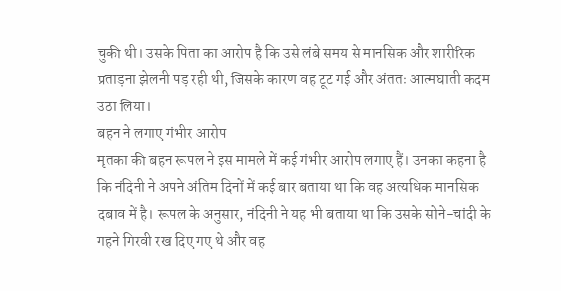चुकी थी। उसके पिता का आरोप है कि उसे लंबे समय से मानसिक और शारीरिक प्रताड़ना झेलनी पड़ रही थी, जिसके कारण वह टूट गई और अंततः आत्मघाती कदम उठा लिया।
बहन ने लगाए गंभीर आरोप
मृतका की बहन रूपल ने इस मामले में कई गंभीर आरोप लगाए हैं। उनका कहना है कि नंदिनी ने अपने अंतिम दिनों में कई बार बताया था कि वह अत्यधिक मानसिक दबाव में है। रूपल के अनुसार, नंदिनी ने यह भी बताया था कि उसके सोने-चांदी के गहने गिरवी रख दिए गए थे और वह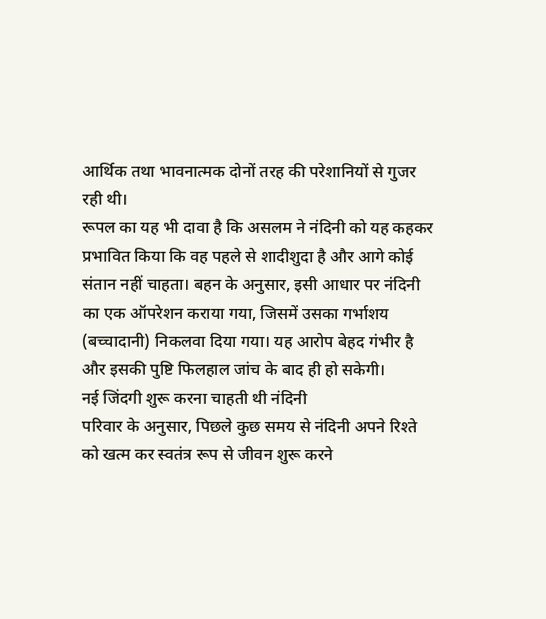आर्थिक तथा भावनात्मक दोनों तरह की परेशानियों से गुजर रही थी।
रूपल का यह भी दावा है कि असलम ने नंदिनी को यह कहकर प्रभावित किया कि वह पहले से शादीशुदा है और आगे कोई संतान नहीं चाहता। बहन के अनुसार, इसी आधार पर नंदिनी का एक ऑपरेशन कराया गया, जिसमें उसका गर्भाशय (बच्चादानी) निकलवा दिया गया। यह आरोप बेहद गंभीर है और इसकी पुष्टि फिलहाल जांच के बाद ही हो सकेगी।
नई जिंदगी शुरू करना चाहती थी नंदिनी
परिवार के अनुसार, पिछले कुछ समय से नंदिनी अपने रिश्ते को खत्म कर स्वतंत्र रूप से जीवन शुरू करने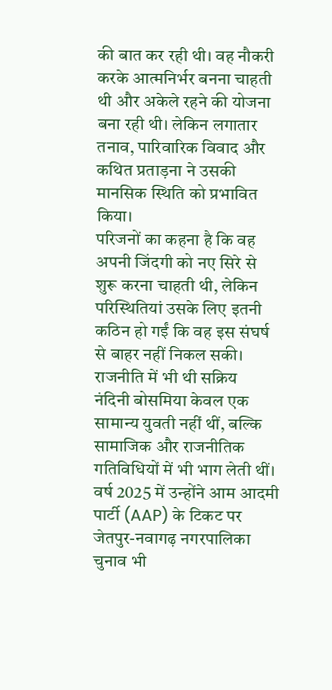की बात कर रही थी। वह नौकरी करके आत्मनिर्भर बनना चाहती थी और अकेले रहने की योजना बना रही थी। लेकिन लगातार तनाव, पारिवारिक विवाद और कथित प्रताड़ना ने उसकी मानसिक स्थिति को प्रभावित किया।
परिजनों का कहना है कि वह अपनी जिंदगी को नए सिरे से शुरू करना चाहती थी, लेकिन परिस्थितियां उसके लिए इतनी कठिन हो गईं कि वह इस संघर्ष से बाहर नहीं निकल सकी।
राजनीति में भी थी सक्रिय
नंदिनी बोसमिया केवल एक सामान्य युवती नहीं थीं, बल्कि सामाजिक और राजनीतिक गतिविधियों में भी भाग लेती थीं। वर्ष 2025 में उन्होंने आम आदमी पार्टी (AAP) के टिकट पर जेतपुर-नवागढ़ नगरपालिका चुनाव भी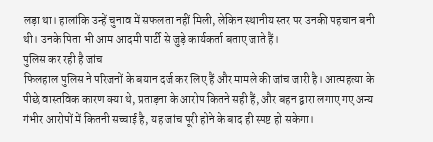लड़ा था। हालांकि उन्हें चुनाव में सफलता नहीं मिली, लेकिन स्थानीय स्तर पर उनकी पहचान बनी थी। उनके पिता भी आम आदमी पार्टी से जुड़े कार्यकर्ता बताए जाते हैं।
पुलिस कर रही है जांच
फिलहाल पुलिस ने परिजनों के बयान दर्ज कर लिए हैं और मामले की जांच जारी है। आत्महत्या के पीछे वास्तविक कारण क्या थे, प्रताड़ना के आरोप कितने सही हैं, और बहन द्वारा लगाए गए अन्य गंभीर आरोपों में कितनी सच्चाई है, यह जांच पूरी होने के बाद ही स्पष्ट हो सकेगा।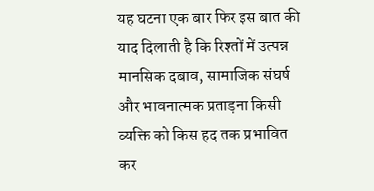यह घटना एक बार फिर इस बात की याद दिलाती है कि रिश्तों में उत्पन्न मानसिक दबाव, सामाजिक संघर्ष और भावनात्मक प्रताड़ना किसी व्यक्ति को किस हद तक प्रभावित कर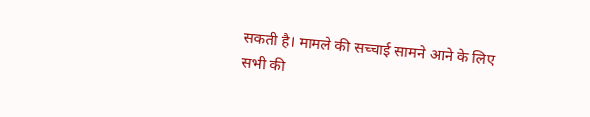सकती है। मामले की सच्चाई सामने आने के लिए सभी की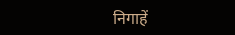निगाहें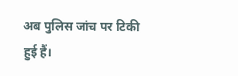अब पुलिस जांच पर टिकी हुई हैं।